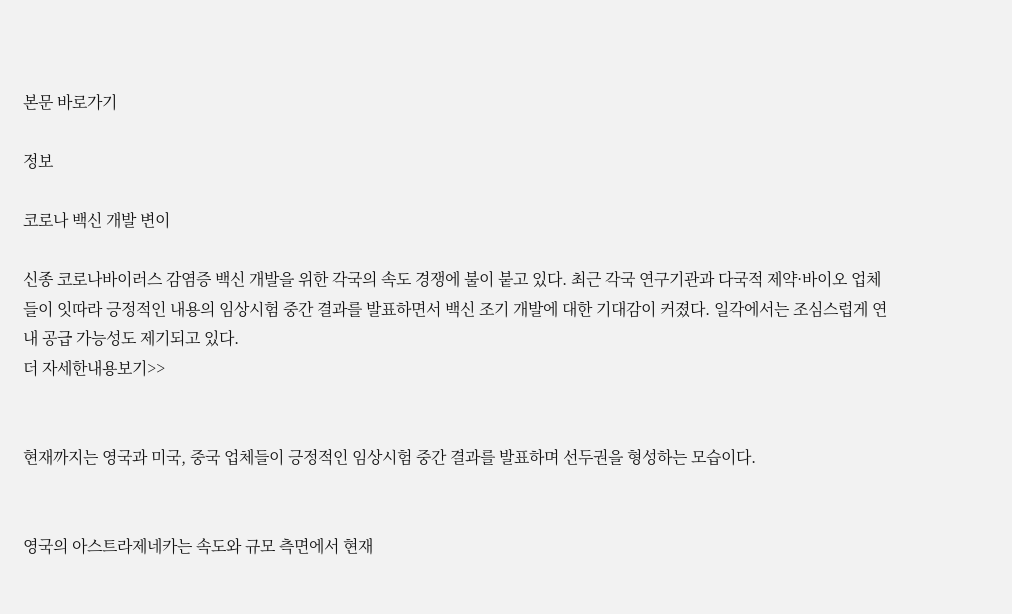본문 바로가기

정보

코로나 백신 개발 변이

신종 코로나바이러스 감염증 백신 개발을 위한 각국의 속도 경쟁에 불이 붙고 있다. 최근 각국 연구기관과 다국적 제약·바이오 업체들이 잇따라 긍정적인 내용의 임상시험 중간 결과를 발표하면서 백신 조기 개발에 대한 기대감이 커졌다. 일각에서는 조심스럽게 연내 공급 가능성도 제기되고 있다.
더 자세한내용보기>>


현재까지는 영국과 미국, 중국 업체들이 긍정적인 임상시험 중간 결과를 발표하며 선두권을 형성하는 모습이다.


영국의 아스트라제네카는 속도와 규모 측면에서 현재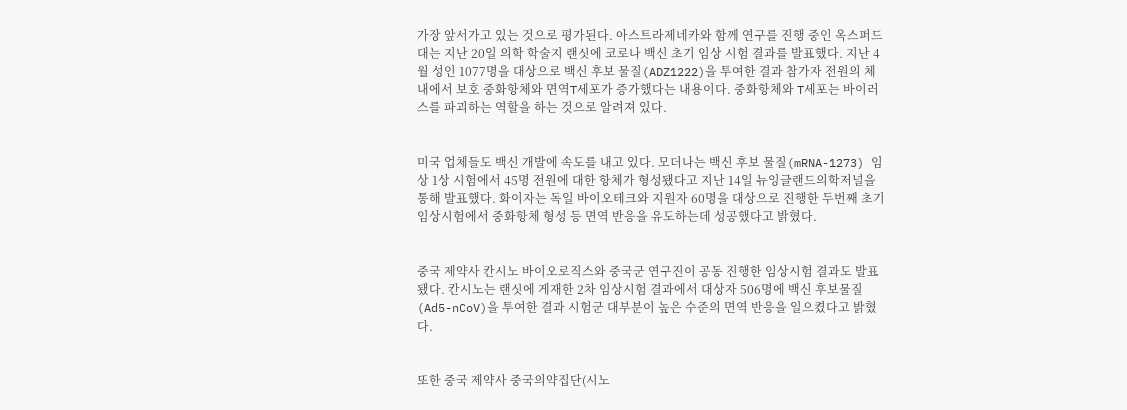가장 앞서가고 있는 것으로 평가된다. 아스트라제네카와 함께 연구를 진행 중인 옥스퍼드대는 지난 20일 의학 학술지 랜싯에 코로나 백신 초기 임상 시험 결과를 발표했다. 지난 4월 성인 1077명을 대상으로 백신 후보 물질(ADZ1222)을 투여한 결과 참가자 전원의 체내에서 보호 중화항체와 면역T세포가 증가했다는 내용이다. 중화항체와 T세포는 바이러스를 파괴하는 역할을 하는 것으로 알려져 있다.


미국 업체들도 백신 개발에 속도를 내고 있다. 모더나는 백신 후보 물질(mRNA-1273) 임상 1상 시험에서 45명 전원에 대한 항체가 형성됐다고 지난 14일 뉴잉글랜드의학저널을 통해 발표했다. 화이자는 독일 바이오테크와 지원자 60명을 대상으로 진행한 두번째 초기 임상시험에서 중화항체 형성 등 면역 반응을 유도하는데 성공했다고 밝혔다.


중국 제약사 칸시노 바이오로직스와 중국군 연구진이 공동 진행한 임상시험 결과도 발표됐다. 칸시노는 랜싯에 게재한 2차 임상시험 결과에서 대상자 506명에 백신 후보물질(Ad5-nCoV)을 투여한 결과 시험군 대부분이 높은 수준의 면역 반응을 일으켰다고 밝혔다.


또한 중국 제약사 중국의약집단(시노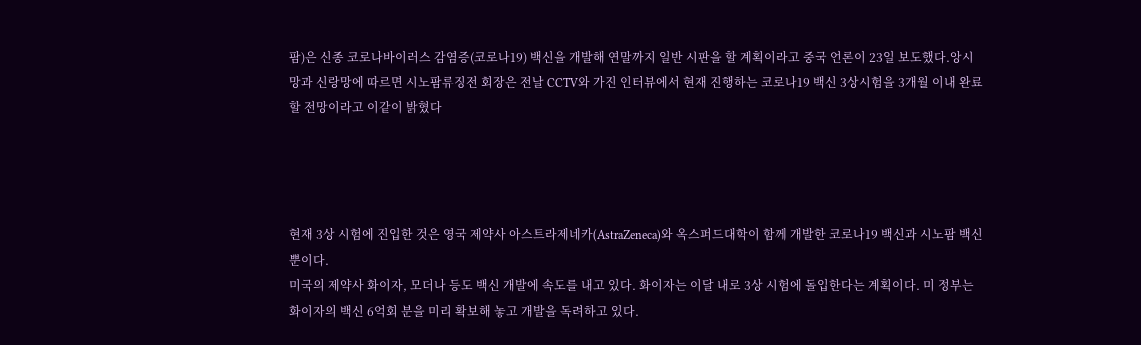팜)은 신종 코로나바이러스 감염증(코로나19) 백신을 개발해 연말까지 일반 시판을 할 계획이라고 중국 언론이 23일 보도했다.앙시망과 신랑망에 따르면 시노팜류징전 회장은 전날 CCTV와 가진 인터뷰에서 현재 진행하는 코로나19 백신 3상시험을 3개월 이내 완료할 전망이라고 이같이 밝혔다




현재 3상 시험에 진입한 것은 영국 제약사 아스트라제네카(AstraZeneca)와 옥스퍼드대학이 함께 개발한 코로나19 백신과 시노팜 백신뿐이다.
미국의 제약사 화이자, 모더나 등도 백신 개발에 속도를 내고 있다. 화이자는 이달 내로 3상 시험에 돌입한다는 계획이다. 미 정부는 화이자의 백신 6억회 분을 미리 확보해 놓고 개발을 독려하고 있다.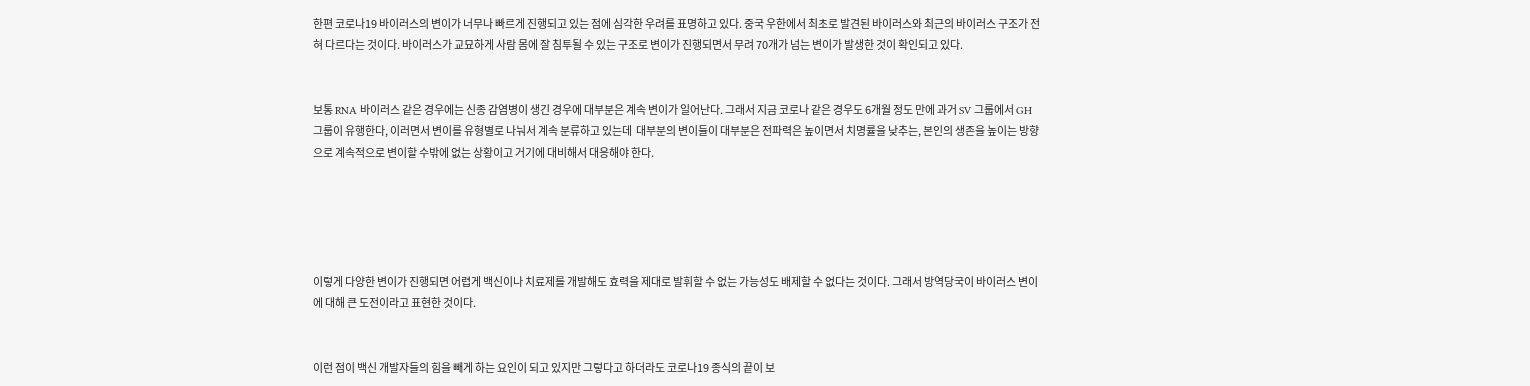한편 코로나19 바이러스의 변이가 너무나 빠르게 진행되고 있는 점에 심각한 우려를 표명하고 있다. 중국 우한에서 최초로 발견된 바이러스와 최근의 바이러스 구조가 전혀 다르다는 것이다. 바이러스가 교묘하게 사람 몸에 잘 침투될 수 있는 구조로 변이가 진행되면서 무려 70개가 넘는 변이가 발생한 것이 확인되고 있다.


보통 RNA 바이러스 같은 경우에는 신종 감염병이 생긴 경우에 대부분은 계속 변이가 일어난다. 그래서 지금 코로나 같은 경우도 6개월 정도 만에 과거 SV 그룹에서 GH 그룹이 유행한다, 이러면서 변이를 유형별로 나눠서 계속 분류하고 있는데  대부분의 변이들이 대부분은 전파력은 높이면서 치명률을 낮추는, 본인의 생존을 높이는 방향으로 계속적으로 변이할 수밖에 없는 상황이고 거기에 대비해서 대응해야 한다.





이렇게 다양한 변이가 진행되면 어렵게 백신이나 치료제를 개발해도 효력을 제대로 발휘할 수 없는 가능성도 배제할 수 없다는 것이다. 그래서 방역당국이 바이러스 변이에 대해 큰 도전이라고 표현한 것이다.


이런 점이 백신 개발자들의 힘을 빼게 하는 요인이 되고 있지만 그렇다고 하더라도 코로나19 종식의 끝이 보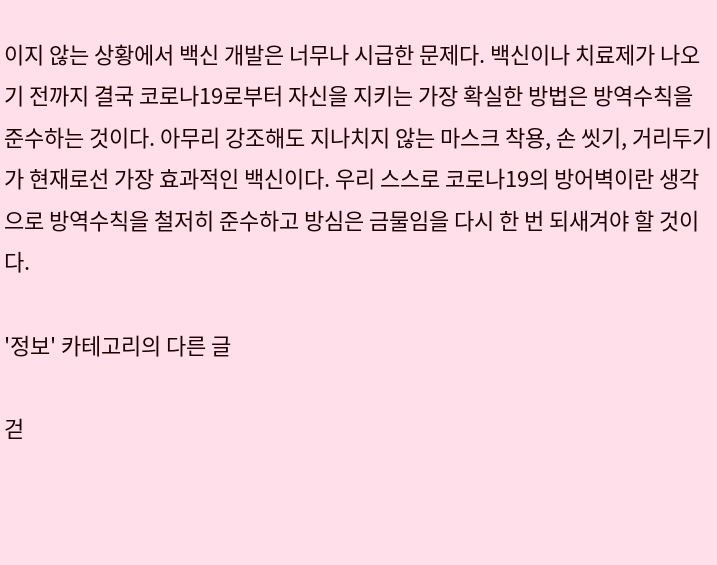이지 않는 상황에서 백신 개발은 너무나 시급한 문제다. 백신이나 치료제가 나오기 전까지 결국 코로나19로부터 자신을 지키는 가장 확실한 방법은 방역수칙을 준수하는 것이다. 아무리 강조해도 지나치지 않는 마스크 착용, 손 씻기, 거리두기가 현재로선 가장 효과적인 백신이다. 우리 스스로 코로나19의 방어벽이란 생각으로 방역수칙을 철저히 준수하고 방심은 금물임을 다시 한 번 되새겨야 할 것이다.

'정보' 카테고리의 다른 글

걷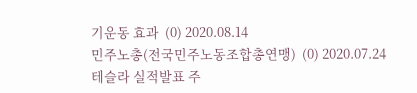기운동 효과  (0) 2020.08.14
민주노총(전국민주노동조합총연맹)  (0) 2020.07.24
테슬라 실적발표 주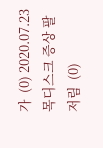가  (0) 2020.07.23
목디스크 증상 팔저림  (0)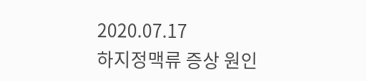2020.07.17
하지정맥류 증상 원인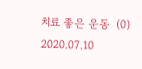치료 좋은 운동  (0) 2020.07.10